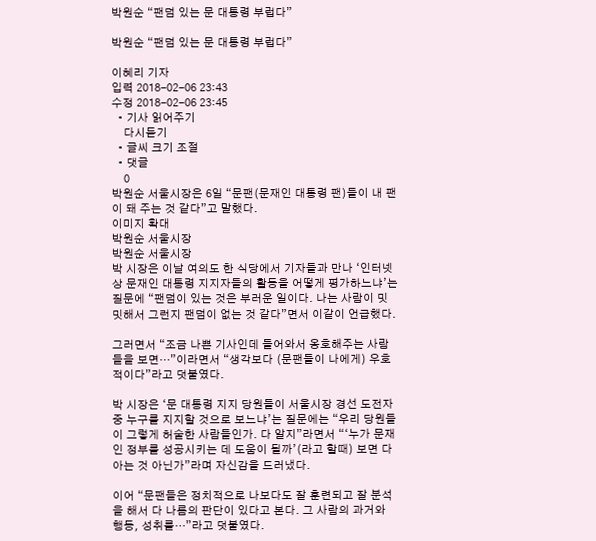박원순 “팬덤 있는 문 대통령 부럽다”

박원순 “팬덤 있는 문 대통령 부럽다”

이혜리 기자
입력 2018-02-06 23:43
수정 2018-02-06 23:45
  • 기사 읽어주기
    다시듣기
  • 글씨 크기 조절
  • 댓글
    0
박원순 서울시장은 6일 “문팬(문재인 대통령 팬)들이 내 팬이 돼 주는 것 같다”고 말했다.
이미지 확대
박원순 서울시장
박원순 서울시장
박 시장은 이날 여의도 한 식당에서 기자들과 만나 ‘인터넷상 문재인 대통령 지지자들의 활동을 어떻게 평가하느냐’는 질문에 “팬덤이 있는 것은 부러운 일이다. 나는 사람이 밋밋해서 그런지 팬덤이 없는 것 같다”면서 이같이 언급했다.

그러면서 “조금 나쁜 기사인데 들어와서 옹호해주는 사람들을 보면…”이라면서 “생각보다 (문팬들이 나에게) 우호적이다”라고 덧붙였다.

박 시장은 ‘문 대통령 지지 당원들이 서울시장 경선 도전자 중 누구를 지지할 것으로 보느냐’는 질문에는 “우리 당원들이 그렇게 허술한 사람들인가. 다 알지”라면서 “‘누가 문재인 정부를 성공시키는 데 도움이 될까’(라고 할때) 보면 다 아는 것 아닌가”라며 자신감을 드러냈다.

이어 “문팬들은 정치적으로 나보다도 잘 훈련되고 잘 분석을 해서 다 나름의 판단이 있다고 본다. 그 사람의 과거와 행동, 성취를…”라고 덧붙였다.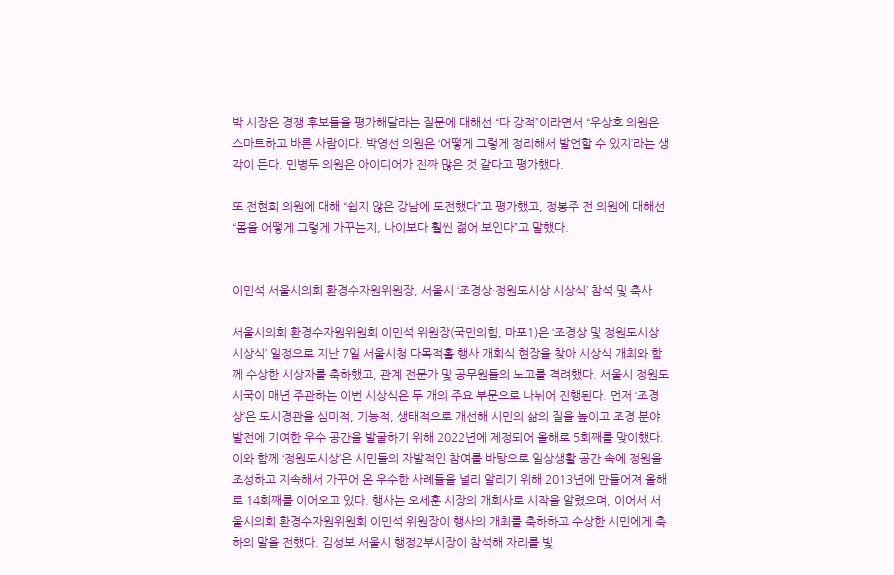박 시장은 경쟁 후보들을 평가해달라는 질문에 대해선 “다 강적”이라면서 “우상호 의원은 스마트하고 바른 사람이다. 박영선 의원은 ‘어떻게 그렇게 정리해서 발언할 수 있지’라는 생각이 든다. 민병두 의원은 아이디어가 진짜 많은 것 같다고 평가했다.

또 전현희 의원에 대해 “쉽지 않은 강남에 도전했다”고 평가했고, 정봉주 전 의원에 대해선 “몸을 어떻게 그렇게 가꾸는지, 나이보다 훨씬 젊어 보인다”고 말했다.


이민석 서울시의회 환경수자원위원장, 서울시 ‘조경상·정원도시상 시상식’ 참석 및 축사

서울시의회 환경수자원위원회 이민석 위원장(국민의힘, 마포1)은 ‘조경상 및 정원도시상 시상식’ 일정으로 지난 7일 서울시청 다목적홀 행사 개회식 현장을 찾아 시상식 개최와 함께 수상한 시상자를 축하했고, 관계 전문가 및 공무원들의 노고를 격려했다. 서울시 정원도시국이 매년 주관하는 이번 시상식은 두 개의 주요 부문으로 나뉘어 진행된다. 먼저 ‘조경상’은 도시경관을 심미적, 기능적, 생태적으로 개선해 시민의 삶의 질을 높이고 조경 분야 발전에 기여한 우수 공간을 발굴하기 위해 2022년에 제정되어 올해로 5회째를 맞이했다. 이와 함께 ‘정원도시상’은 시민들의 자발적인 참여를 바탕으로 일상생활 공간 속에 정원을 조성하고 지속해서 가꾸어 온 우수한 사례들을 널리 알리기 위해 2013년에 만들어져 올해로 14회째를 이어오고 있다. 행사는 오세훈 시장의 개회사로 시작을 알렸으며, 이어서 서울시의회 환경수자원위원회 이민석 위원장이 행사의 개최를 축하하고 수상한 시민에게 축하의 말을 전했다. 김성보 서울시 행정2부시장이 참석해 자리를 빛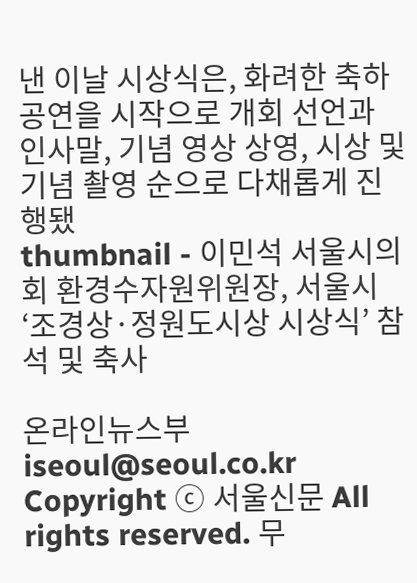낸 이날 시상식은, 화려한 축하 공연을 시작으로 개회 선언과 인사말, 기념 영상 상영, 시상 및 기념 촬영 순으로 다채롭게 진행됐
thumbnail - 이민석 서울시의회 환경수자원위원장, 서울시 ‘조경상·정원도시상 시상식’ 참석 및 축사

온라인뉴스부 iseoul@seoul.co.kr
Copyright ⓒ 서울신문 All rights reserved. 무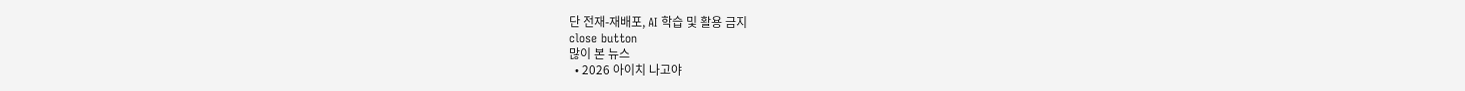단 전재-재배포, AI 학습 및 활용 금지
close button
많이 본 뉴스
  • 2026 아이치 나고야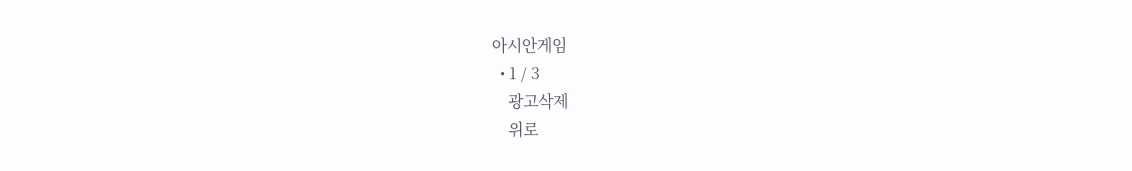아시안게임
  • 1 / 3
    광고삭제
    위로